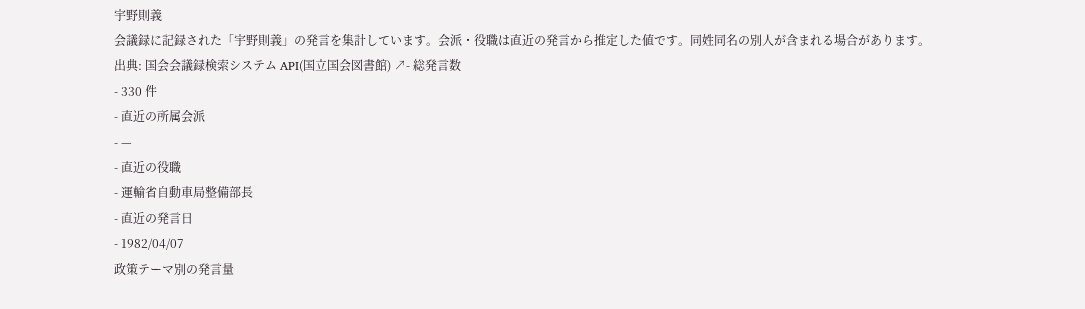宇野則義
会議録に記録された「宇野則義」の発言を集計しています。会派・役職は直近の発言から推定した値です。同姓同名の別人が含まれる場合があります。
出典: 国会会議録検索システム API(国立国会図書館) ↗- 総発言数
- 330 件
- 直近の所属会派
- —
- 直近の役職
- 運輸省自動車局整備部長
- 直近の発言日
- 1982/04/07
政策テーマ別の発言量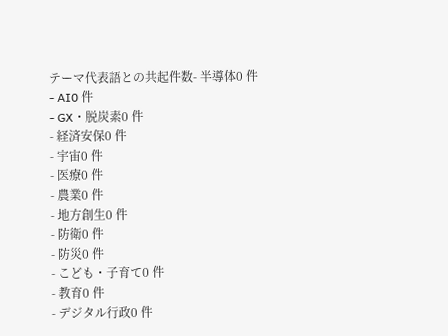テーマ代表語との共起件数- 半導体0 件
- AI0 件
- GX・脱炭素0 件
- 経済安保0 件
- 宇宙0 件
- 医療0 件
- 農業0 件
- 地方創生0 件
- 防衛0 件
- 防災0 件
- こども・子育て0 件
- 教育0 件
- デジタル行政0 件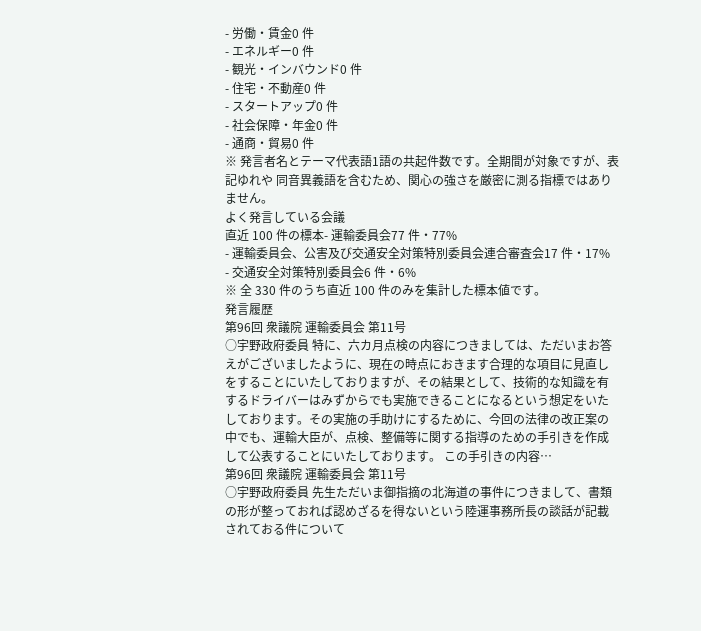- 労働・賃金0 件
- エネルギー0 件
- 観光・インバウンド0 件
- 住宅・不動産0 件
- スタートアップ0 件
- 社会保障・年金0 件
- 通商・貿易0 件
※ 発言者名とテーマ代表語1語の共起件数です。全期間が対象ですが、表記ゆれや 同音異義語を含むため、関心の強さを厳密に測る指標ではありません。
よく発言している会議
直近 100 件の標本- 運輸委員会77 件・77%
- 運輸委員会、公害及び交通安全対策特別委員会連合審査会17 件・17%
- 交通安全対策特別委員会6 件・6%
※ 全 330 件のうち直近 100 件のみを集計した標本値です。
発言履歴
第96回 衆議院 運輸委員会 第11号
○宇野政府委員 特に、六カ月点検の内容につきましては、ただいまお答えがございましたように、現在の時点におきます合理的な項目に見直しをすることにいたしておりますが、その結果として、技術的な知識を有するドライバーはみずからでも実施できることになるという想定をいたしております。その実施の手助けにするために、今回の法律の改正案の中でも、運輸大臣が、点検、整備等に関する指導のための手引きを作成して公表することにいたしております。 この手引きの内容…
第96回 衆議院 運輸委員会 第11号
○宇野政府委員 先生ただいま御指摘の北海道の事件につきまして、書類の形が整っておれば認めざるを得ないという陸運事務所長の談話が記載されておる件について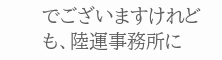でございますけれども、陸運事務所に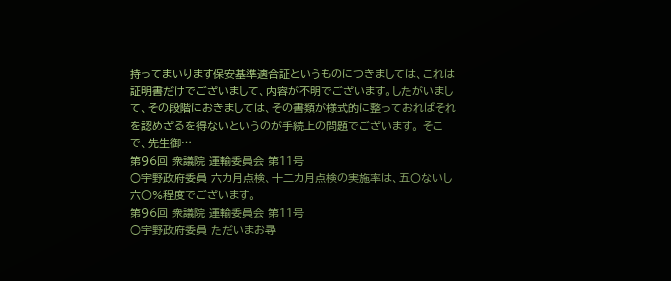持ってまいります保安基準適合証というものにつきましては、これは証明書だけでございまして、内容が不明でございます。したがいまして、その段階におきましては、その書類が様式的に整っておればそれを認めざるを得ないというのが手続上の問題でございます。 そこで、先生御…
第96回 衆議院 運輸委員会 第11号
○宇野政府委員 六カ月点検、十二カ月点検の実施率は、五〇ないし六〇%程度でございます。
第96回 衆議院 運輸委員会 第11号
○宇野政府委員 ただいまお尋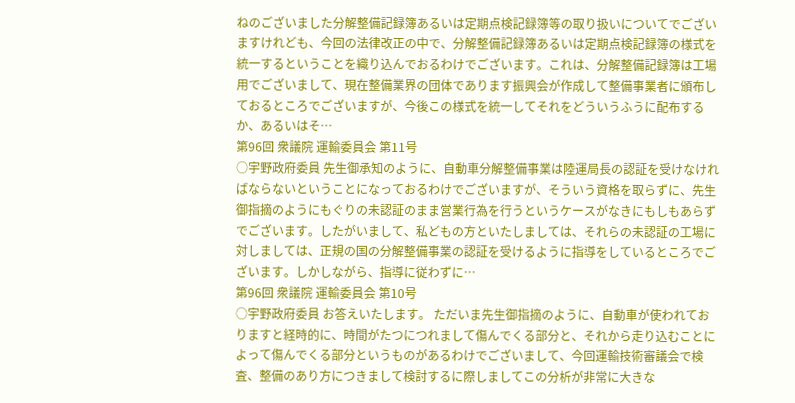ねのございました分解整備記録簿あるいは定期点検記録簿等の取り扱いについてでございますけれども、今回の法律改正の中で、分解整備記録簿あるいは定期点検記録簿の様式を統一するということを織り込んでおるわけでございます。これは、分解整備記録簿は工場用でございまして、現在整備業界の団体であります振興会が作成して整備事業者に頒布しておるところでございますが、今後この様式を統一してそれをどういうふうに配布するか、あるいはそ…
第96回 衆議院 運輸委員会 第11号
○宇野政府委員 先生御承知のように、自動車分解整備事業は陸運局長の認証を受けなければならないということになっておるわけでございますが、そういう資格を取らずに、先生御指摘のようにもぐりの未認証のまま営業行為を行うというケースがなきにもしもあらずでございます。したがいまして、私どもの方といたしましては、それらの未認証の工場に対しましては、正規の国の分解整備事業の認証を受けるように指導をしているところでございます。しかしながら、指導に従わずに…
第96回 衆議院 運輸委員会 第10号
○宇野政府委員 お答えいたします。 ただいま先生御指摘のように、自動車が使われておりますと経時的に、時間がたつにつれまして傷んでくる部分と、それから走り込むことによって傷んでくる部分というものがあるわけでございまして、今回運輸技術審議会で検査、整備のあり方につきまして検討するに際しましてこの分析が非常に大きな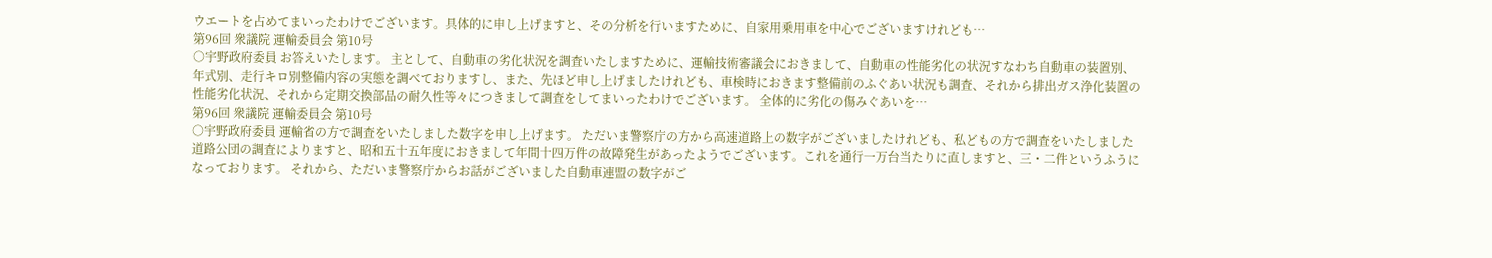ウエートを占めてまいったわけでございます。具体的に申し上げますと、その分析を行いますために、自家用乗用車を中心でございますけれども…
第96回 衆議院 運輸委員会 第10号
○宇野政府委員 お答えいたします。 主として、自動車の劣化状況を調査いたしますために、運輸技術審議会におきまして、自動車の性能劣化の状況すなわち自動車の装置別、年式別、走行キロ別整備内容の実態を調べておりますし、また、先ほど申し上げましたけれども、車検時におきます整備前のふぐあい状況も調査、それから排出ガス浄化装置の性能劣化状況、それから定期交換部品の耐久性等々につきまして調査をしてまいったわけでございます。 全体的に劣化の傷みぐあいを…
第96回 衆議院 運輸委員会 第10号
○宇野政府委員 運輸省の方で調査をいたしました数字を申し上げます。 ただいま警察庁の方から高速道路上の数字がございましたけれども、私どもの方で調査をいたしました道路公団の調査によりますと、昭和五十五年度におきまして年間十四万件の故障発生があったようでございます。これを通行一万台当たりに直しますと、三・二件というふうになっております。 それから、ただいま警察庁からお話がございました自動車連盟の数字がご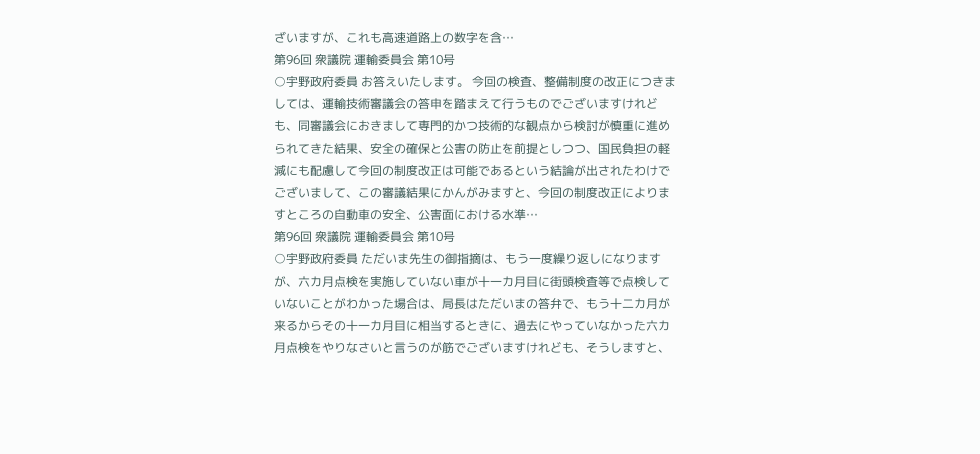ざいますが、これも高速道路上の数字を含…
第96回 衆議院 運輸委員会 第10号
○宇野政府委員 お答えいたします。 今回の検査、整備制度の改正につきましては、運輸技術審議会の答申を踏まえて行うものでございますけれども、同審議会におきまして専門的かつ技術的な観点から検討が慎重に進められてきた結果、安全の確保と公害の防止を前提としつつ、国民負担の軽減にも配慮して今回の制度改正は可能であるという結論が出されたわけでございまして、この審議結果にかんがみますと、今回の制度改正によりますところの自動車の安全、公害面における水準…
第96回 衆議院 運輸委員会 第10号
○宇野政府委員 ただいま先生の御指摘は、もう一度繰り返しになりますが、六カ月点検を実施していない車が十一カ月目に街頭検査等で点検していないことがわかった場合は、局長はただいまの答弁で、もう十二カ月が来るからその十一カ月目に相当するときに、過去にやっていなかった六カ月点検をやりなさいと言うのが筋でございますけれども、そうしますと、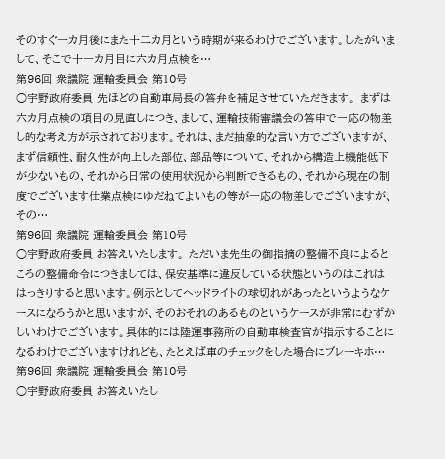そのすぐ一カ月後にまた十二カ月という時期が来るわけでございます。したがいまして、そこで十一カ月目に六カ月点検を…
第96回 衆議院 運輸委員会 第10号
○宇野政府委員 先ほどの自動車局長の答弁を補足させていただきます。 まずは六カ月点検の項目の見直しにつき、まして、運輸技術審議会の答申で一応の物差し的な考え方が示されております。それは、まだ抽象的な言い方でございますが、まず信頼性、耐久性が向上した部位、部品等について、それから構造上機能低下が少ないもの、それから日常の使用状況から判断できるもの、それから現在の制度でございます仕業点検にゆだねてよいもの等が一応の物差しでございますが、その…
第96回 衆議院 運輸委員会 第10号
○宇野政府委員 お答えいたします。 ただいま先生の御指摘の整備不良によるところの整備命令につきましては、保安基準に違反している状態というのはこれははっきりすると思います。例示としてヘッドライトの球切れがあったというようなケースになろうかと思いますが、そのおそれのあるものというケースが非常にむずかしいわけでございます。具体的には陸運事務所の自動車検査官が指示することになるわけでございますけれども、たとえば車のチェックをした場合にブレーキホ…
第96回 衆議院 運輸委員会 第10号
○宇野政府委員 お答えいたし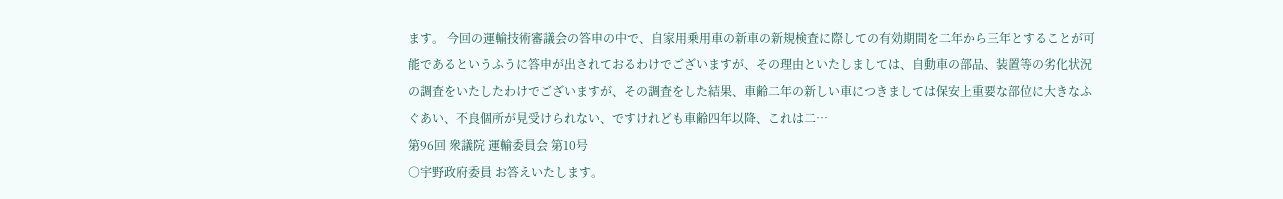ます。 今回の運輸技術審議会の答申の中で、自家用乗用車の新車の新規検査に際しての有効期間を二年から三年とすることが可能であるというふうに答申が出されておるわけでございますが、その理由といたしましては、自動車の部品、装置等の劣化状況の調査をいたしたわけでございますが、その調査をした結果、車齢二年の新しい車につきましては保安上重要な部位に大きなふぐあい、不良個所が見受けられない、ですけれども車齢四年以降、これは二…
第96回 衆議院 運輸委員会 第10号
○宇野政府委員 お答えいたします。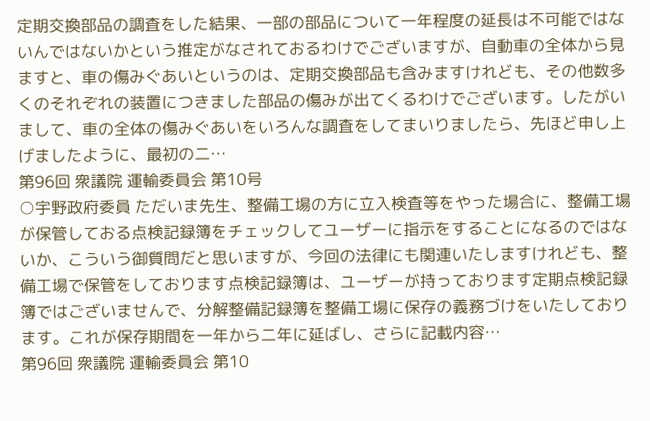定期交換部品の調査をした結果、一部の部品について一年程度の延長は不可能ではないんではないかという推定がなされておるわけでございますが、自動車の全体から見ますと、車の傷みぐあいというのは、定期交換部品も含みますけれども、その他数多くのそれぞれの装置につきました部品の傷みが出てくるわけでございます。したがいまして、車の全体の傷みぐあいをいろんな調査をしてまいりましたら、先ほど申し上げましたように、最初の二…
第96回 衆議院 運輸委員会 第10号
○宇野政府委員 ただいま先生、整備工場の方に立入検査等をやった場合に、整備工場が保管しておる点検記録簿をチェックしてユーザーに指示をすることになるのではないか、こういう御質問だと思いますが、今回の法律にも関連いたしますけれども、整備工場で保管をしております点検記録簿は、ユーザーが持っております定期点検記録簿ではございませんで、分解整備記録簿を整備工場に保存の義務づけをいたしております。これが保存期間を一年から二年に延ばし、さらに記載内容…
第96回 衆議院 運輸委員会 第10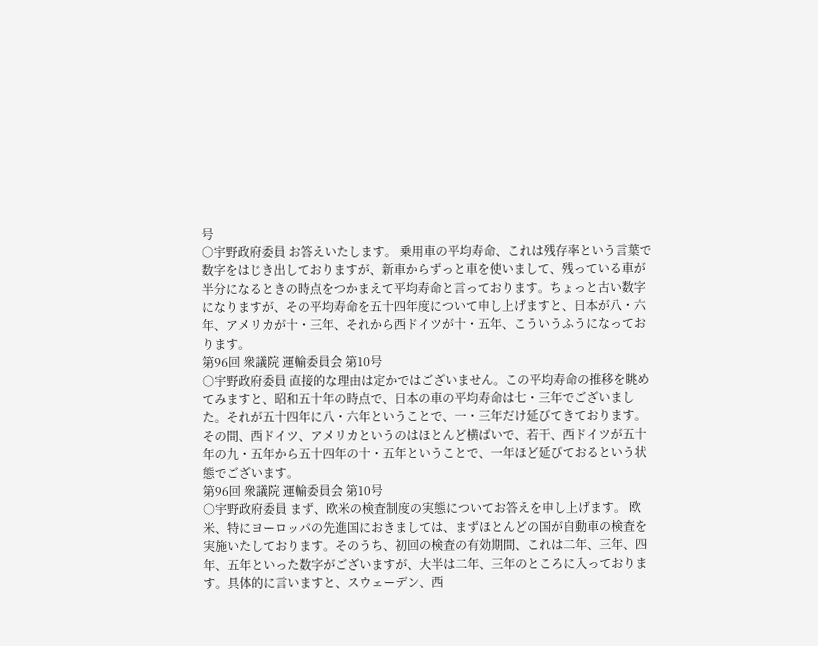号
○宇野政府委員 お答えいたします。 乗用車の平均寿命、これは残存率という言葉で数字をはじき出しておりますが、新車からずっと車を使いまして、残っている車が半分になるときの時点をつかまえて平均寿命と言っております。ちょっと古い数字になりますが、その平均寿命を五十四年度について申し上げますと、日本が八・六年、アメリカが十・三年、それから西ドイツが十・五年、こういうふうになっております。
第96回 衆議院 運輸委員会 第10号
○宇野政府委員 直接的な理由は定かではございません。この平均寿命の推移を眺めてみますと、昭和五十年の時点で、日本の車の平均寿命は七・三年でございました。それが五十四年に八・六年ということで、一・三年だけ延びてきております。その間、西ドイツ、アメリカというのはほとんど横ばいで、若干、西ドイツが五十年の九・五年から五十四年の十・五年ということで、一年ほど延びておるという状態でございます。
第96回 衆議院 運輸委員会 第10号
○宇野政府委員 まず、欧米の検査制度の実態についてお答えを申し上げます。 欧米、特にヨーロッパの先進国におきましては、まずほとんどの国が自動車の検査を実施いたしております。そのうち、初回の検査の有効期間、これは二年、三年、四年、五年といった数字がございますが、大半は二年、三年のところに入っております。具体的に言いますと、スウェーデン、西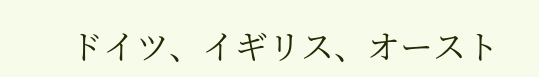ドイツ、イギリス、オースト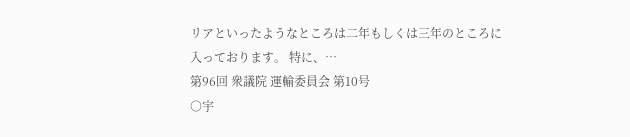リアといったようなところは二年もしくは三年のところに入っております。 特に、…
第96回 衆議院 運輸委員会 第10号
○宇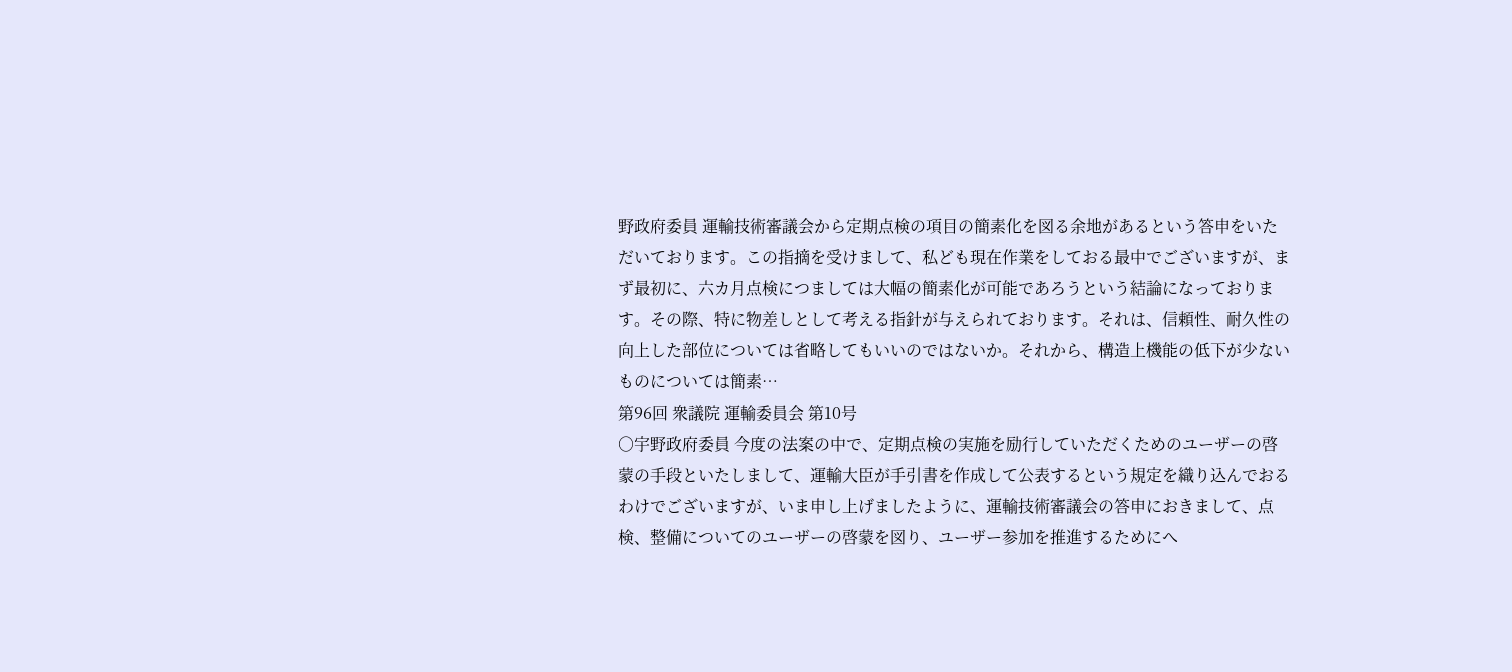野政府委員 運輸技術審議会から定期点検の項目の簡素化を図る余地があるという答申をいただいております。この指摘を受けまして、私ども現在作業をしておる最中でございますが、まず最初に、六カ月点検につましては大幅の簡素化が可能であろうという結論になっております。その際、特に物差しとして考える指針が与えられております。それは、信頼性、耐久性の向上した部位については省略してもいいのではないか。それから、構造上機能の低下が少ないものについては簡素…
第96回 衆議院 運輸委員会 第10号
○宇野政府委員 今度の法案の中で、定期点検の実施を励行していただくためのユーザーの啓蒙の手段といたしまして、運輸大臣が手引書を作成して公表するという規定を織り込んでおるわけでございますが、いま申し上げましたように、運輸技術審議会の答申におきまして、点検、整備についてのユーザーの啓蒙を図り、ユーザー参加を推進するためにへ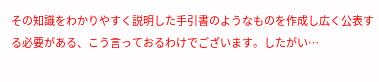その知識をわかりやすく説明した手引書のようなものを作成し広く公表する必要がある、こう言っておるわけでございます。したがい…